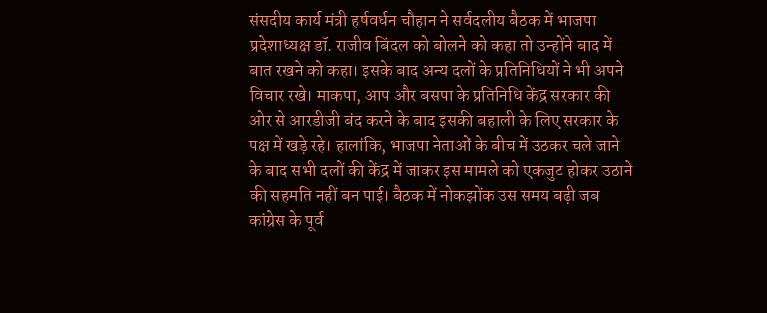संसदीय कार्य मंत्री हर्षवर्धन चौहान ने सर्वदलीय बैठक में भाजपा प्रदेशाध्यक्ष डॉ. राजीव बिंदल को बोलने को कहा तो उन्होंने बाद में बात रखने को कहा। इसके बाद अन्य दलों के प्रतिनिधियों ने भी अपने विचार रखे। माकपा, आप और बसपा के प्रतिनिधि केंद्र सरकार की ओर से आरडीजी बंद करने के बाद इसकी बहाली के लिए सरकार के पक्ष में खड़े रहे। हालांकि, भाजपा नेताओं के बीच में उठकर चले जाने के बाद सभी दलों की केंद्र में जाकर इस मामले को एकजुट होकर उठाने की सहमति नहीं बन पाई। बैठक में नोकझोंक उस समय बढ़ी जब कांग्रेस के पूर्व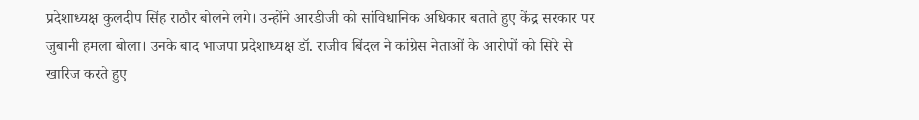प्रदेशाध्यक्ष कुलदीप सिंह राठौर बोलने लगे। उन्होंने आरडीजी को सांविधानिक अधिकार बताते हुए केंद्र सरकार पर जुबानी हमला बोला। उनके बाद भाजपा प्रदेशाध्यक्ष डॉ. राजीव बिंदल ने कांग्रेस नेताओं के आरोपों को सिरे से खारिज करते हुए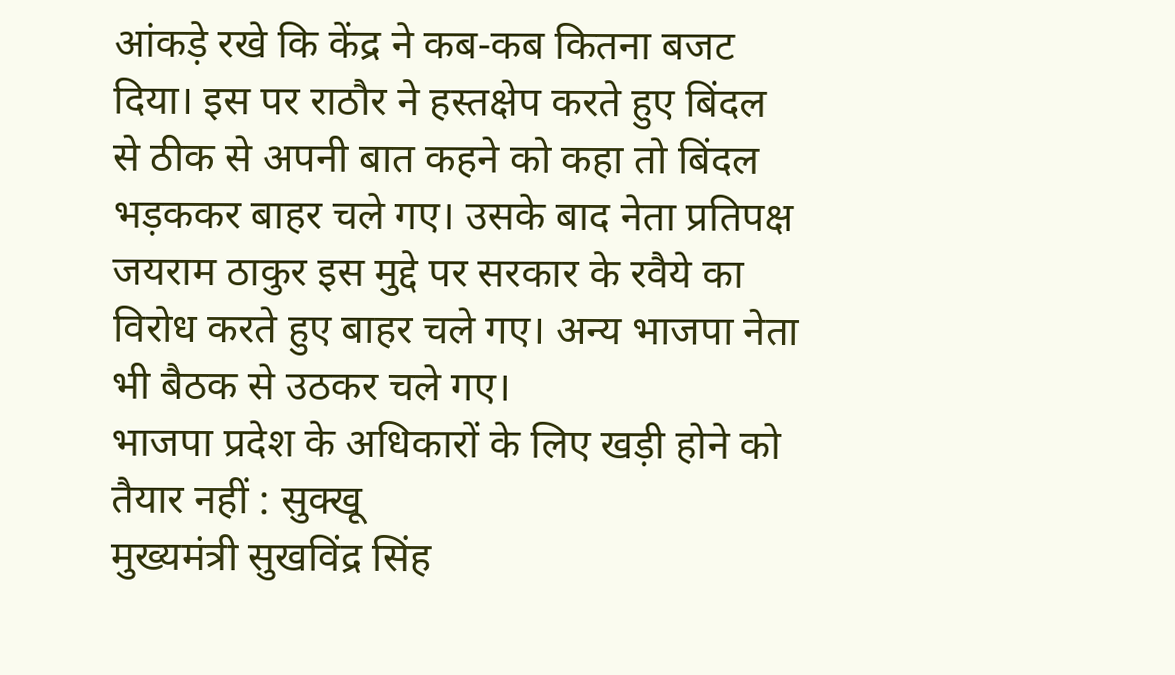आंकड़े रखे कि केंद्र ने कब-कब कितना बजट दिया। इस पर राठौर ने हस्तक्षेप करते हुए बिंदल से ठीक से अपनी बात कहने को कहा तो बिंदल भड़ककर बाहर चले गए। उसके बाद नेता प्रतिपक्ष जयराम ठाकुर इस मुद्दे पर सरकार के रवैये का विरोध करते हुए बाहर चले गए। अन्य भाजपा नेता भी बैठक से उठकर चले गए।
भाजपा प्रदेश के अधिकारों के लिए खड़ी होने को तैयार नहीं : सुक्खू
मुख्यमंत्री सुखविंद्र सिंह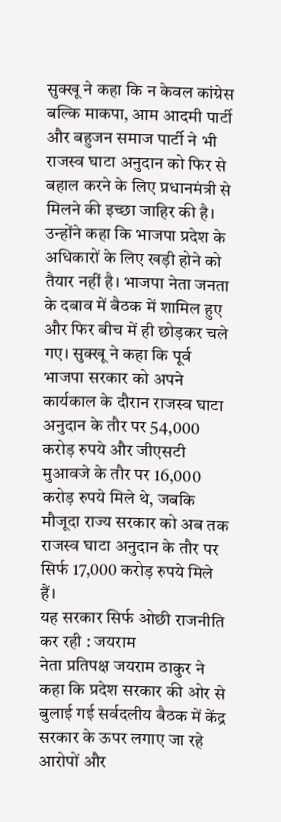सुक्खू ने कहा कि न केवल कांग्रेस बल्कि माकपा, आम आदमी पार्टी और बहुजन समाज पार्टी ने भी राजस्व घाटा अनुदान को फिर से बहाल करने के लिए प्रधानमंत्री से मिलने की इच्छा जाहिर की है। उन्होंने कहा कि भाजपा प्रदेश के अधिकारों के लिए खड़ी होने को तैयार नहीं है। भाजपा नेता जनता के दबाव में बैठक में शामिल हुए और फिर बीच में ही छोड़कर चले गए। सुक्खू ने कहा कि पूर्व भाजपा सरकार को अपने कार्यकाल के दौरान राजस्व घाटा अनुदान के तौर पर 54,000 करोड़ रुपये और जीएसटी मुआवजे के तौर पर 16,000 करोड़ रुपये मिले थे, जबकि मौजूदा राज्य सरकार को अब तक राजस्व घाटा अनुदान के तौर पर सिर्फ 17,000 करोड़ रुपये मिले हैं।
यह सरकार सिर्फ ओछी राजनीति कर रही : जयराम
नेता प्रतिपक्ष जयराम ठाकुर ने कहा कि प्रदेश सरकार की ओर से बुलाई गई सर्वदलीय बैठक में केंद्र सरकार के ऊपर लगाए जा रहे आरोपों और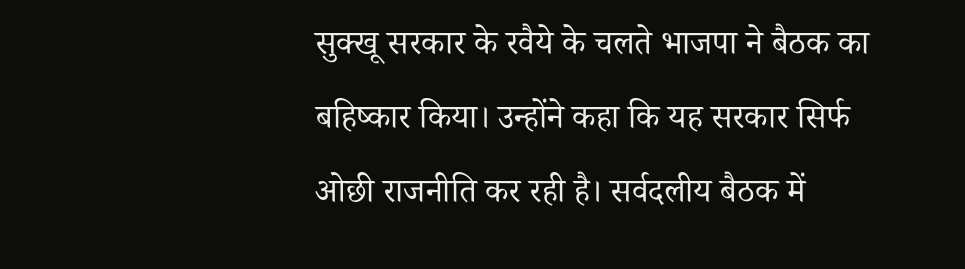सुक्खू सरकार के रवैये के चलते भाजपा ने बैठक का बहिष्कार किया। उन्होंने कहा कि यह सरकार सिर्फ ओछी राजनीति कर रही है। सर्वदलीय बैठक में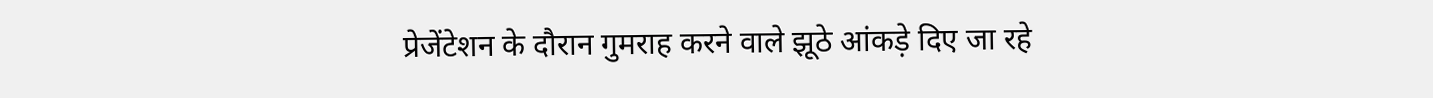प्रेजेंटेशन के दौरान गुमराह करने वाले झूठे आंकड़े दिए जा रहे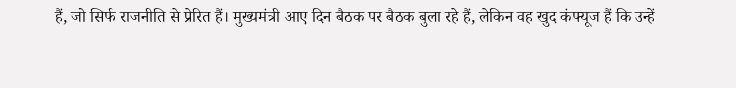हैं, जो सिर्फ राजनीति से प्रेरित हैं। मुख्यमंत्री आए दिन बैठक पर बैठक बुला रहे हैं, लेकिन वह खुद कंफ्यूज हैं कि उन्हें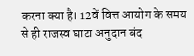करना क्या है। 12वें वित्त आयोग के समय से ही राजस्व घाटा अनुदान बंद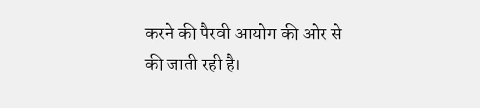करने की पैरवी आयोग की ओर से की जाती रही है।